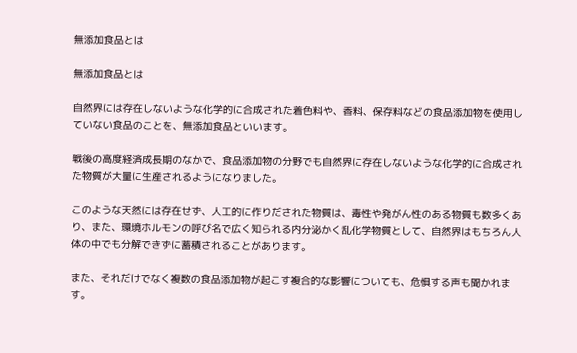無添加食品とは

無添加食品とは

自然界には存在しないような化学的に合成された着色料や、香料、保存料などの食品添加物を使用していない食品のことを、無添加食品といいます。

戦後の高度経済成長期のなかで、食品添加物の分野でも自然界に存在しないような化学的に合成された物質が大量に生産されるようになりました。

このような天然には存在せず、人工的に作りだされた物質は、毒性や発がん性のある物質も数多くあり、また、環境ホルモンの呼び名で広く知られる内分泌かく乱化学物質として、自然界はもちろん人体の中でも分解できずに蓄積されることがあります。

また、それだけでなく複数の食品添加物が起こす複合的な影響についても、危惧する声も聞かれます。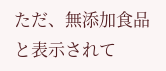ただ、無添加食品と表示されて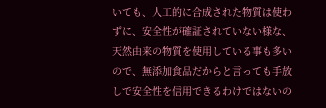いても、人工的に合成された物質は使わずに、安全性が確証されていない様な、天然由来の物質を使用している事も多いので、無添加食品だからと言っても手放しで安全性を信用できるわけではないの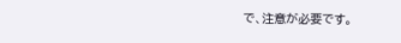で、注意が必要です。